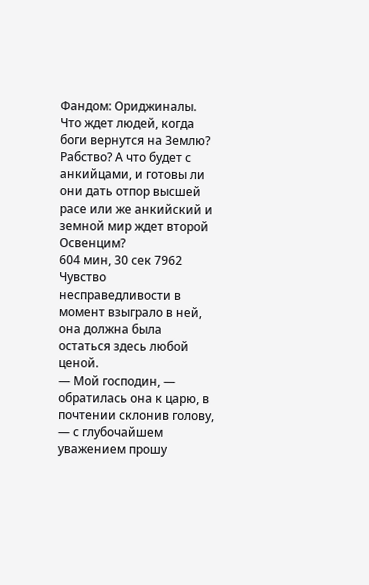Фандом: Ориджиналы. Что ждет людей, когда боги вернутся на Землю? Рабство? А что будет с анкийцами, и готовы ли они дать отпор высшей расе или же анкийский и земной мир ждет второй Освенцим?
604 мин, 30 сек 7962
Чувство несправедливости в момент взыграло в ней, она должна была остаться здесь любой ценой.
— Мой господин, — обратилась она к царю, в почтении склонив голову, — с глубочайшем уважением прошу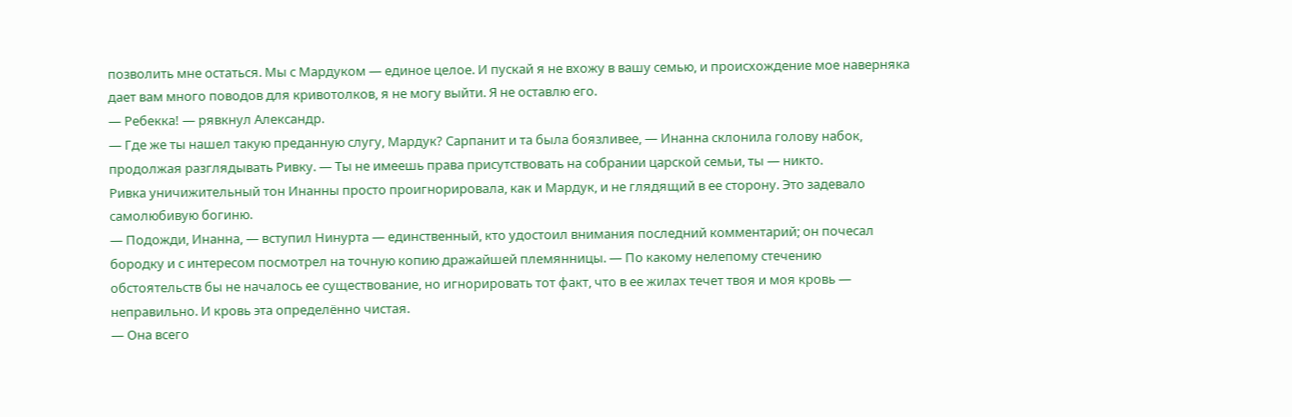позволить мне остаться. Мы с Мардуком — единое целое. И пускай я не вхожу в вашу семью, и происхождение мое наверняка дает вам много поводов для кривотолков, я не могу выйти. Я не оставлю его.
— Ребекка! — рявкнул Александр.
— Где же ты нашел такую преданную слугу, Мардук? Сарпанит и та была боязливее, — Инанна склонила голову набок, продолжая разглядывать Ривку. — Ты не имеешь права присутствовать на собрании царской семьи, ты — никто.
Ривка уничижительный тон Инанны просто проигнорировала, как и Мардук, и не глядящий в ее сторону. Это задевало самолюбивую богиню.
— Подожди, Инанна, — вступил Нинурта — единственный, кто удостоил внимания последний комментарий; он почесал бородку и с интересом посмотрел на точную копию дражайшей племянницы. — По какому нелепому стечению обстоятельств бы не началось ее существование, но игнорировать тот факт, что в ее жилах течет твоя и моя кровь — неправильно. И кровь эта определённо чистая.
— Она всего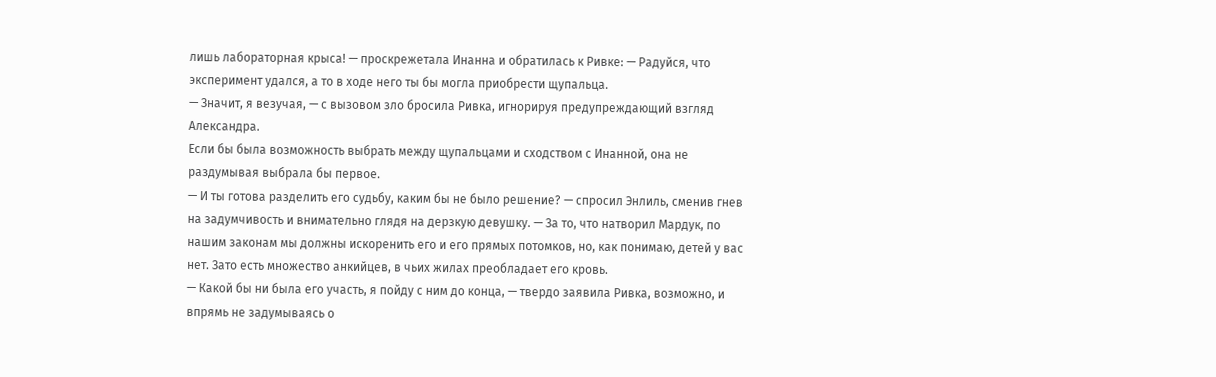лишь лабораторная крыса! — проскрежетала Инанна и обратилась к Ривке: — Радуйся, что эксперимент удался, а то в ходе него ты бы могла приобрести щупальца.
— Значит, я везучая, — с вызовом зло бросила Ривка, игнорируя предупреждающий взгляд Александра.
Если бы была возможность выбрать между щупальцами и сходством с Инанной, она не раздумывая выбрала бы первое.
— И ты готова разделить его судьбу, каким бы не было решение? — спросил Энлиль, сменив гнев на задумчивость и внимательно глядя на дерзкую девушку. — За то, что натворил Мардук, по нашим законам мы должны искоренить его и его прямых потомков, но, как понимаю, детей у вас нет. Зато есть множество анкийцев, в чьих жилах преобладает его кровь.
— Какой бы ни была его участь, я пойду с ним до конца, — твердо заявила Ривка, возможно, и впрямь не задумываясь о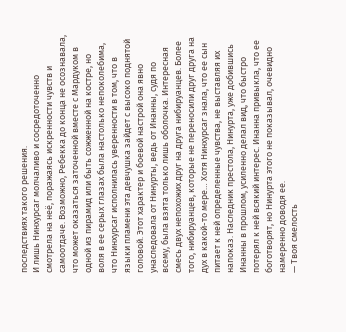последствиях такого решения.
И лишь Нинхурсаг молчаливо и сосредоточенно смотрела на неё, поражаясь искренности чувств и самоотдаче. Возможно, Ребекка до конца не осознавала, что может оказаться заточенной вместе с Мардуком в одной из пирамид или быть сожженной на костре, но воля в ее серых глазах была настолько непоколебима, что Нинхурсаг исполнилась уверенности в том, что в языки пламени эта девчушка зайдет с высоко поднятой головой. Этот характер и боевой настрой она явно унаследовала от Нинурты, ведь от Инанны, судя по всему, была взята только лишь оболочка. Интересная смесь двух непохожих друг на друга нибируанцев. Более того, нибируанцев, которые не переносили друг друга на дух в какой-то мере… Хотя Нинхурсаг знала, что ее сын питает к ней определенные чувства, не выставляя их напоказ. Наследник престола, Нинурта, уже добившись Инанны в прошлом, усиленно делал вид, что быстро потерял к ней всякий интерес. Инанна привыкла, что ее боготворят, но Нинурта этого не показывал, очевидно намеренно доводя ее.
— Твоя смелость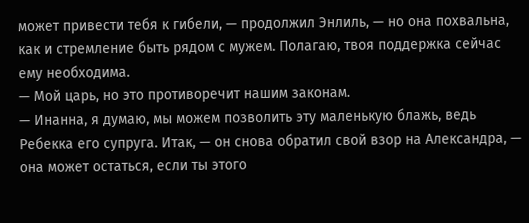может привести тебя к гибели, — продолжил Энлиль, — но она похвальна, как и стремление быть рядом с мужем. Полагаю, твоя поддержка сейчас ему необходима.
— Мой царь, но это противоречит нашим законам.
— Инанна, я думаю, мы можем позволить эту маленькую блажь, ведь Ребекка его супруга. Итак, — он снова обратил свой взор на Александра, — она может остаться, если ты этого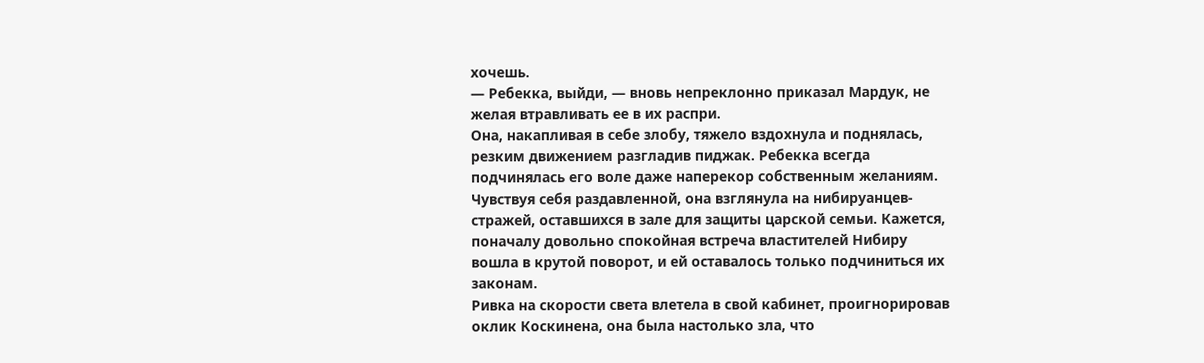хочешь.
— Ребекка, выйди, — вновь непреклонно приказал Мардук, не желая втравливать ее в их распри.
Она, накапливая в себе злобу, тяжело вздохнула и поднялась, резким движением разгладив пиджак. Ребекка всегда подчинялась его воле даже наперекор собственным желаниям. Чувствуя себя раздавленной, она взглянула на нибируанцев-стражей, оставшихся в зале для защиты царской семьи. Кажется, поначалу довольно спокойная встреча властителей Нибиру вошла в крутой поворот, и ей оставалось только подчиниться их законам.
Ривка на скорости света влетела в свой кабинет, проигнорировав оклик Коскинена, она была настолько зла, что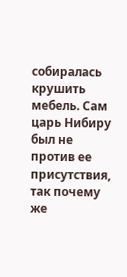собиралась крушить мебель. Сам царь Нибиру был не против ее присутствия, так почему же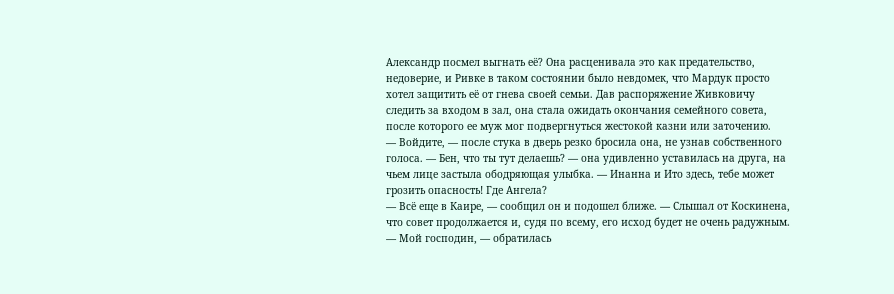Александр посмел выгнать её? Она расценивала это как предательство, недоверие, и Ривке в таком состоянии было невдомек, что Мардук просто хотел защитить её от гнева своей семьи. Дав распоряжение Живковичу следить за входом в зал, она стала ожидать окончания семейного совета, после которого ее муж мог подвергнуться жестокой казни или заточению.
— Войдите, — после стука в дверь резко бросила она, не узнав собственного голоса. — Бен, что ты тут делаешь? — она удивленно уставилась на друга, на чьем лице застыла ободряющая улыбка. — Инанна и Ито здесь, тебе может грозить опасность! Где Ангела?
— Всё еще в Каире, — сообщил он и подошел ближе. — Слышал от Коскинена, что совет продолжается и, судя по всему, его исход будет не очень радужным.
— Мой господин, — обратилась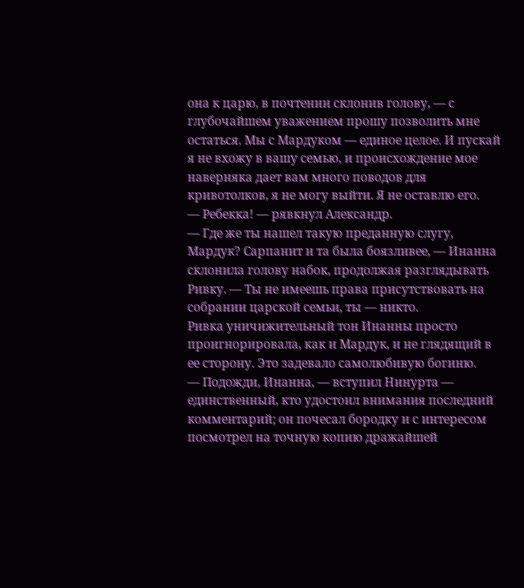она к царю, в почтении склонив голову, — с глубочайшем уважением прошу позволить мне остаться. Мы с Мардуком — единое целое. И пускай я не вхожу в вашу семью, и происхождение мое наверняка дает вам много поводов для кривотолков, я не могу выйти. Я не оставлю его.
— Ребекка! — рявкнул Александр.
— Где же ты нашел такую преданную слугу, Мардук? Сарпанит и та была боязливее, — Инанна склонила голову набок, продолжая разглядывать Ривку. — Ты не имеешь права присутствовать на собрании царской семьи, ты — никто.
Ривка уничижительный тон Инанны просто проигнорировала, как и Мардук, и не глядящий в ее сторону. Это задевало самолюбивую богиню.
— Подожди, Инанна, — вступил Нинурта — единственный, кто удостоил внимания последний комментарий; он почесал бородку и с интересом посмотрел на точную копию дражайшей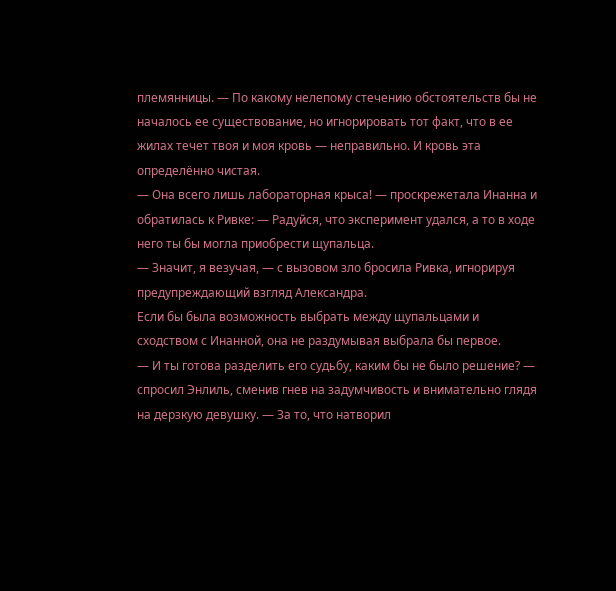племянницы. — По какому нелепому стечению обстоятельств бы не началось ее существование, но игнорировать тот факт, что в ее жилах течет твоя и моя кровь — неправильно. И кровь эта определённо чистая.
— Она всего лишь лабораторная крыса! — проскрежетала Инанна и обратилась к Ривке: — Радуйся, что эксперимент удался, а то в ходе него ты бы могла приобрести щупальца.
— Значит, я везучая, — с вызовом зло бросила Ривка, игнорируя предупреждающий взгляд Александра.
Если бы была возможность выбрать между щупальцами и сходством с Инанной, она не раздумывая выбрала бы первое.
— И ты готова разделить его судьбу, каким бы не было решение? — спросил Энлиль, сменив гнев на задумчивость и внимательно глядя на дерзкую девушку. — За то, что натворил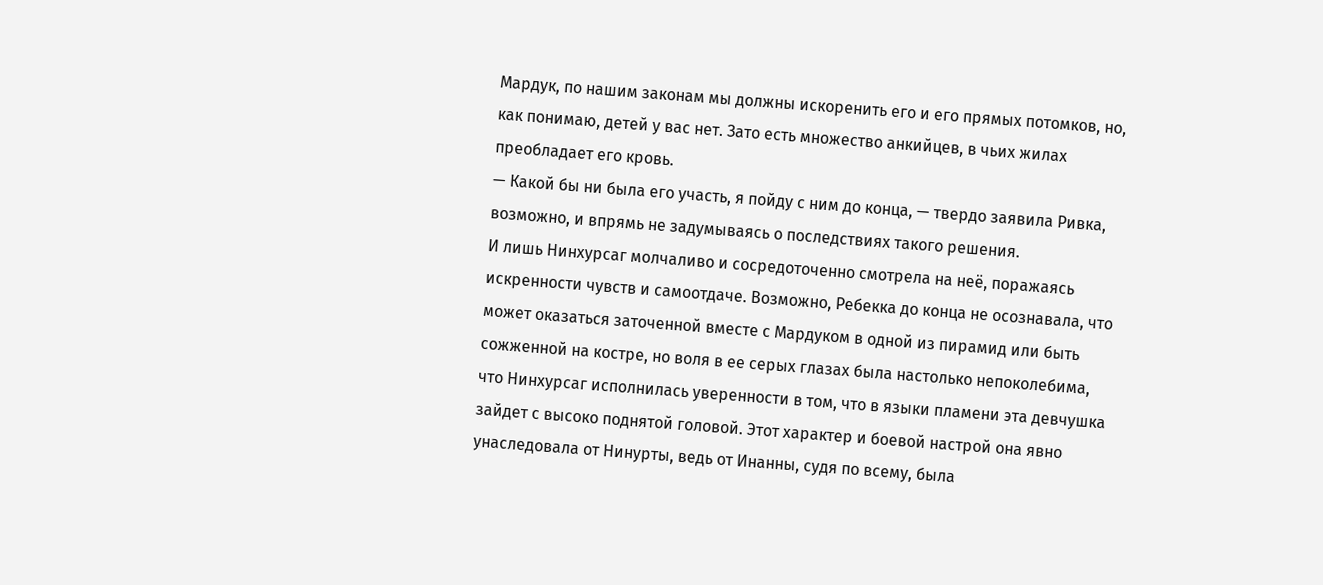Мардук, по нашим законам мы должны искоренить его и его прямых потомков, но, как понимаю, детей у вас нет. Зато есть множество анкийцев, в чьих жилах преобладает его кровь.
— Какой бы ни была его участь, я пойду с ним до конца, — твердо заявила Ривка, возможно, и впрямь не задумываясь о последствиях такого решения.
И лишь Нинхурсаг молчаливо и сосредоточенно смотрела на неё, поражаясь искренности чувств и самоотдаче. Возможно, Ребекка до конца не осознавала, что может оказаться заточенной вместе с Мардуком в одной из пирамид или быть сожженной на костре, но воля в ее серых глазах была настолько непоколебима, что Нинхурсаг исполнилась уверенности в том, что в языки пламени эта девчушка зайдет с высоко поднятой головой. Этот характер и боевой настрой она явно унаследовала от Нинурты, ведь от Инанны, судя по всему, была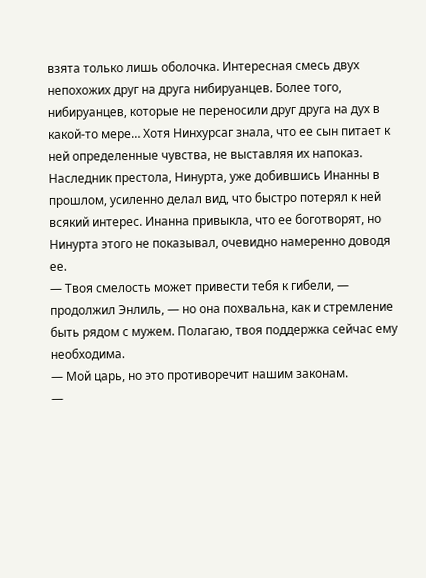взята только лишь оболочка. Интересная смесь двух непохожих друг на друга нибируанцев. Более того, нибируанцев, которые не переносили друг друга на дух в какой-то мере… Хотя Нинхурсаг знала, что ее сын питает к ней определенные чувства, не выставляя их напоказ. Наследник престола, Нинурта, уже добившись Инанны в прошлом, усиленно делал вид, что быстро потерял к ней всякий интерес. Инанна привыкла, что ее боготворят, но Нинурта этого не показывал, очевидно намеренно доводя ее.
— Твоя смелость может привести тебя к гибели, — продолжил Энлиль, — но она похвальна, как и стремление быть рядом с мужем. Полагаю, твоя поддержка сейчас ему необходима.
— Мой царь, но это противоречит нашим законам.
—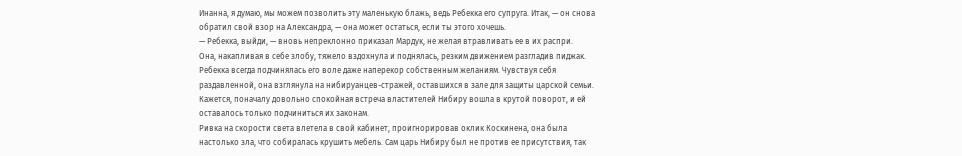Инанна, я думаю, мы можем позволить эту маленькую блажь, ведь Ребекка его супруга. Итак, — он снова обратил свой взор на Александра, — она может остаться, если ты этого хочешь.
— Ребекка, выйди, — вновь непреклонно приказал Мардук, не желая втравливать ее в их распри.
Она, накапливая в себе злобу, тяжело вздохнула и поднялась, резким движением разгладив пиджак. Ребекка всегда подчинялась его воле даже наперекор собственным желаниям. Чувствуя себя раздавленной, она взглянула на нибируанцев-стражей, оставшихся в зале для защиты царской семьи. Кажется, поначалу довольно спокойная встреча властителей Нибиру вошла в крутой поворот, и ей оставалось только подчиниться их законам.
Ривка на скорости света влетела в свой кабинет, проигнорировав оклик Коскинена, она была настолько зла, что собиралась крушить мебель. Сам царь Нибиру был не против ее присутствия, так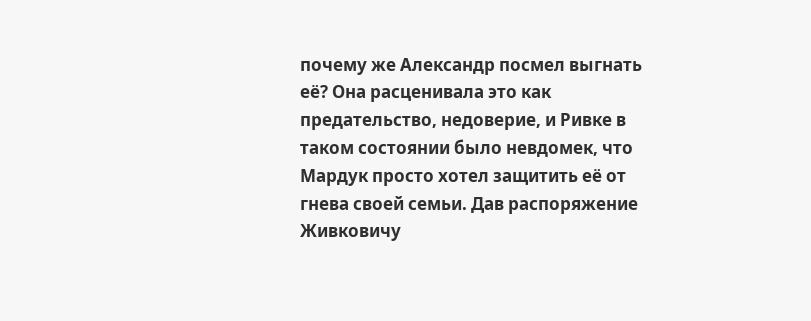почему же Александр посмел выгнать её? Она расценивала это как предательство, недоверие, и Ривке в таком состоянии было невдомек, что Мардук просто хотел защитить её от гнева своей семьи. Дав распоряжение Живковичу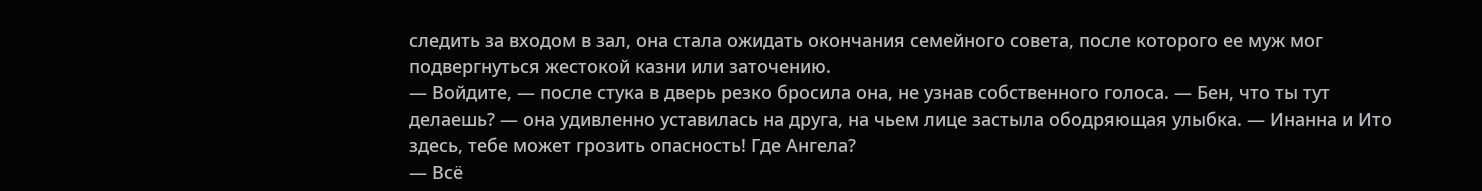следить за входом в зал, она стала ожидать окончания семейного совета, после которого ее муж мог подвергнуться жестокой казни или заточению.
— Войдите, — после стука в дверь резко бросила она, не узнав собственного голоса. — Бен, что ты тут делаешь? — она удивленно уставилась на друга, на чьем лице застыла ободряющая улыбка. — Инанна и Ито здесь, тебе может грозить опасность! Где Ангела?
— Всё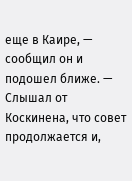еще в Каире, — сообщил он и подошел ближе. — Слышал от Коскинена, что совет продолжается и,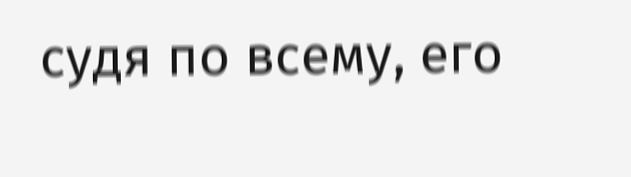судя по всему, его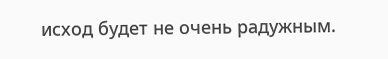исход будет не очень радужным.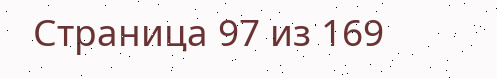Страница 97 из 169